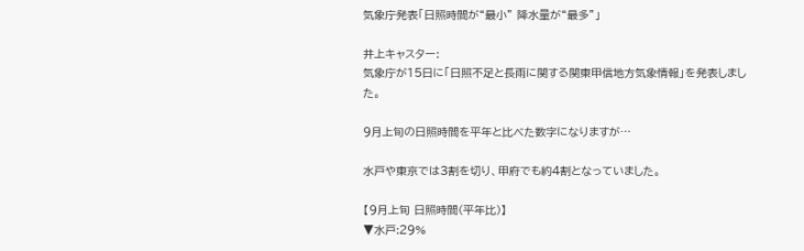気象庁発表「日照時間が“最小” 降水量が“最多”」

井上キャスター:
気象庁が15日に「日照不足と長雨に関する関東甲信地方気象情報」を発表しました。

9月上旬の日照時間を平年と比べた数字になりますが…

水戸や東京では3割を切り、甲府でも約4割となっていました。

【9月上旬 日照時間(平年比)】
▼水戸:29%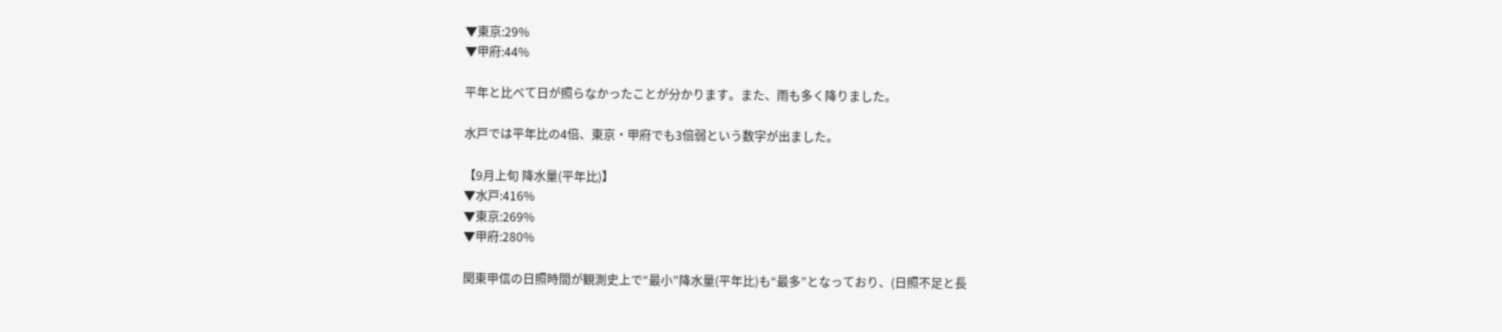▼東京:29%
▼甲府:44%

平年と比べて日が照らなかったことが分かります。また、雨も多く降りました。

水戸では平年比の4倍、東京・甲府でも3倍弱という数字が出ました。

【9月上旬 降水量(平年比)】
▼水戸:416%
▼東京:269%
▼甲府:280%

関東甲信の日照時間が観測史上で“最小”降水量(平年比)も“最多”となっており、(日照不足と長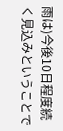雨は)今後10日程度続く見込みということで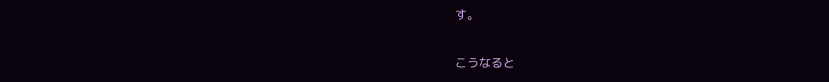す。

こうなると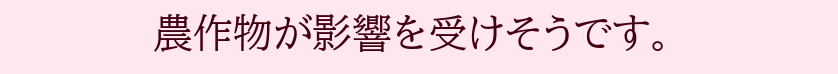農作物が影響を受けそうです。